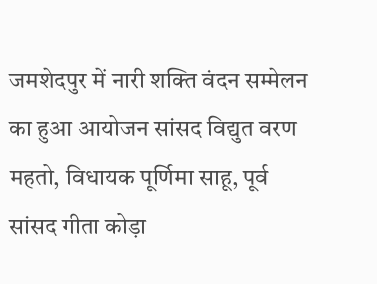जमशेदपुर में नारी शक्ति वंदन सम्मेलन का हुआ आयोजन सांसद विद्युत वरण महतो, विधायक पूर्णिमा साहू, पूर्व सांसद गीता कोड़ा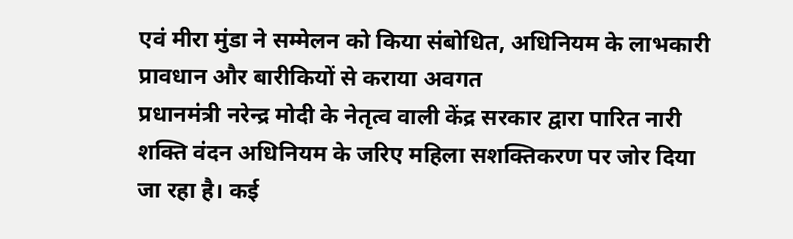एवं मीरा मुंडा ने सम्मेलन को किया संबोधित, अधिनियम के लाभकारी प्रावधान और बारीकियों से कराया अवगत
प्रधानमंत्री नरेन्द्र मोदी के नेतृत्व वाली केंद्र सरकार द्वारा पारित नारी शक्ति वंदन अधिनियम के जरिए महिला सशक्तिकरण पर जोर दिया जा रहा है। कई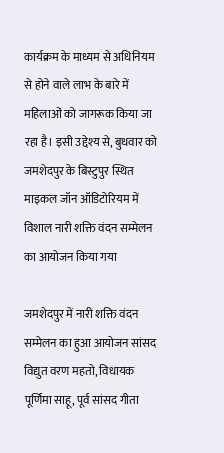कार्यक्रम के माध्यम से अधिनियम से होने वाले लाभ के बारे में महिलाओं को जागरूक किया जा रहा है। इसी उद्देश्य से, बुधवार को जमशेदपुर के बिस्टुपुर स्थित माइकल जॉन ऑडिटोरियम में विशाल नारी शक्ति वंदन सम्मेलन का आयोजन किया गया

जमशेदपुर में नारी शक्ति वंदन सम्मेलन का हुआ आयोजन सांसद विद्युत वरण महतो, विधायक पूर्णिमा साहू, पूर्व सांसद गीता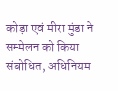कोड़ा एवं मीरा मुंडा ने सम्मेलन को किया संबोधित, अधिनियम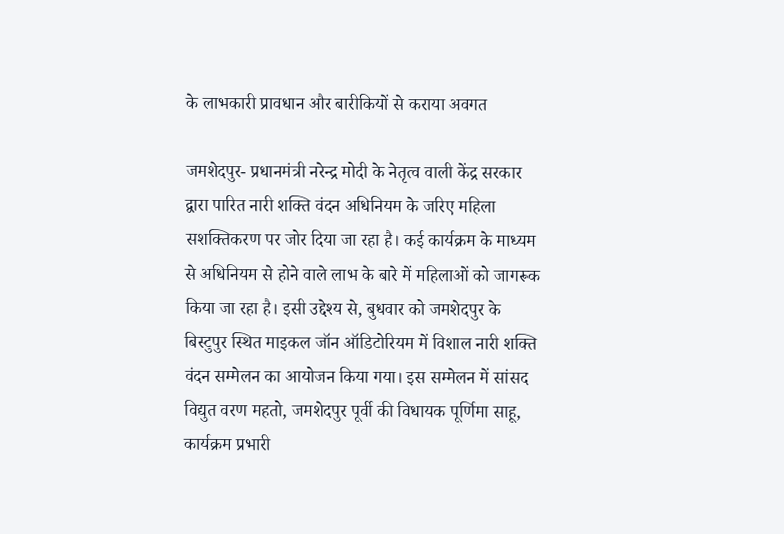के लाभकारी प्रावधान और बारीकियों से कराया अवगत

जमशेदपुर- प्रधानमंत्री नरेन्द्र मोदी के नेतृत्व वाली केंद्र सरकार द्वारा पारित नारी शक्ति वंदन अधिनियम के जरिए महिला सशक्तिकरण पर जोर दिया जा रहा है। कई कार्यक्रम के माध्यम से अधिनियम से होने वाले लाभ के बारे में महिलाओं को जागरूक किया जा रहा है। इसी उद्देश्य से, बुधवार को जमशेदपुर के बिस्टुपुर स्थित माइकल जॉन ऑडिटोरियम में विशाल नारी शक्ति वंदन सम्मेलन का आयोजन किया गया। इस सम्मेलन में सांसद विद्युत वरण महतो, जमशेदपुर पूर्वी की विधायक पूर्णिमा साहू, कार्यक्रम प्रभारी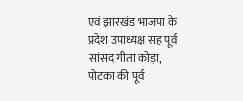एवं झारखंड भाजपा के प्रदेश उपाध्यक्ष सह पूर्व सांसद गीता कोड़ा, पोटका की पूर्व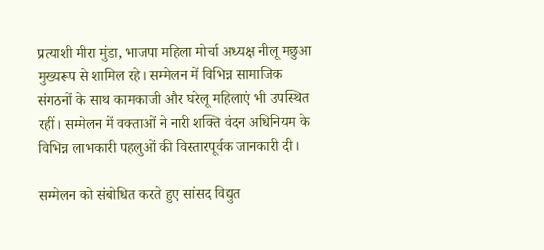प्रत्याशी मीरा मुंडा, भाजपा महिला मोर्चा अध्यक्ष नीलू मछुआ मुख्यरूप से शामिल रहे। सम्मेलन में विभिन्न सामाजिक संगठनों के साथ कामकाजी और घरेलू महिलाएं भी उपस्थित रहीं। सम्मेलन में वक्ताओं ने नारी शक्ति वंदन अधिनियम के विभिन्न लाभकारी पहलुओं की विस्तारपूर्वक जानकारी दी।

सम्मेलन को संबोधित करते हुए सांसद विद्युत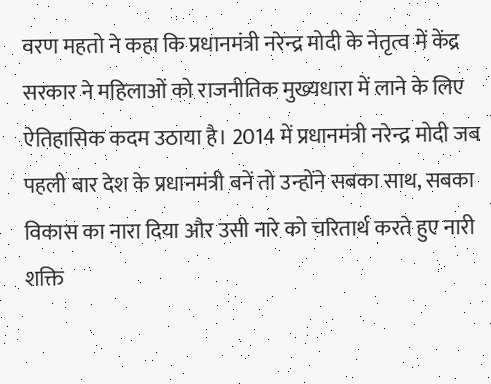वरण महतो ने कहा कि प्रधानमंत्री नरेन्द्र मोदी के नेतृत्व में केंद्र सरकार ने महिलाओं को राजनीतिक मुख्यधारा में लाने के लिए ऐतिहासिक कदम उठाया है। 2014 में प्रधानमंत्री नरेन्द्र मोदी जब पहली बार देश के प्रधानमंत्री बनें तो उन्होंने सबका साथ, सबका विकास का नारा दिया और उसी नारे को चरितार्थ करते हुए नारी शक्ति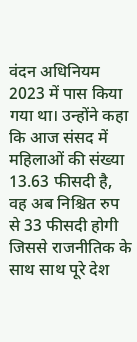वंदन अधिनियम 2023 में पास किया गया था। उन्होंने कहा कि आज संसद में महिलाओं की संख्या 13.63 फीसदी है, वह अब निश्चित रुप से 33 फीसदी होगी जिससे राजनीतिक के साथ साथ पूरे देश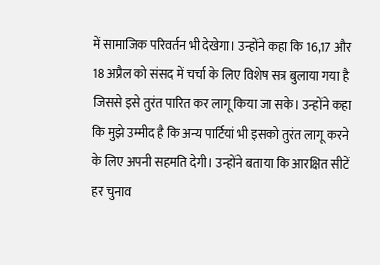में सामाजिक परिवर्तन भी देखेगा। उन्होंने कहा कि 16,17 और 18 अप्रैल को संसद में चर्चा के लिए विशेष सत्र बुलाया गया है जिससे इसे तुरंत पारित कर लागू किया जा सके। उन्होंने कहा कि मुझे उम्मीद है कि अन्य पार्टियां भी इसको तुरंत लागू करने के लिए अपनी सहमति देगी। उन्होंने बताया कि आरक्षित सीटें हर चुनाव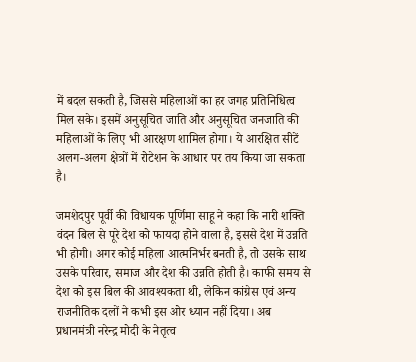में बदल सकती है, जिससे महिलाओं का हर जगह प्रतिनिधित्व मिल सके। इसमें अनुसूचित जाति और अनुसूचित जनजाति की महिलाओं के लिए भी आरक्षण शामिल होगा। ये आरक्षित सीटें अलग-अलग क्षेत्रों में रोटेशन के आधार पर तय किया जा सकता है।

जमशेदपुर पूर्वी की विधायक पूर्णिमा साहू ने कहा कि नारी शक्ति वंदन बिल से पूरे देश को फायदा होने वाला है, इससे देश में उन्नति भी होगी। अगर कोई महिला आत्मनिर्भर बनती है, तो उसके साथ उसके परिवार, समाज और देश की उन्नति होती है। काफी समय से देश को इस बिल की आवश्यकता थी, लेकिन कांग्रेस एवं अन्य राजनीतिक दलों ने कभी इस ओर ध्यान नहीं दिया। अब प्रधानमंत्री नरेन्द्र मोदी के नेतृत्व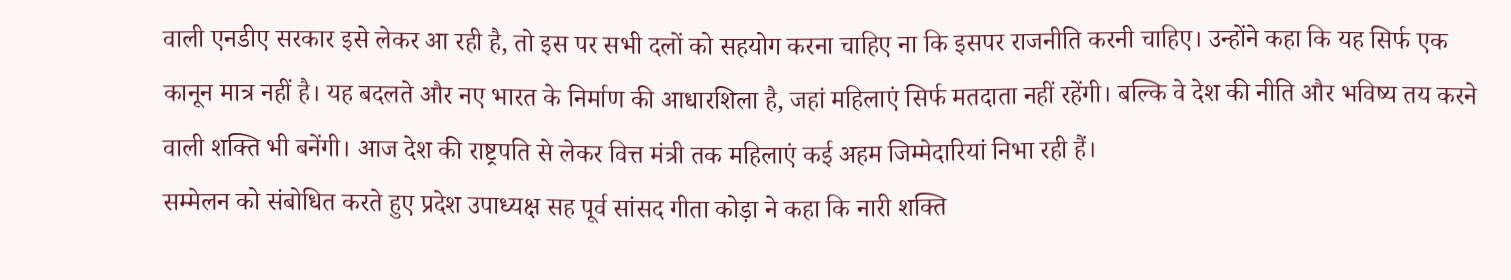वाली एनडीए सरकार इसे लेकर आ रही है, तो इस पर सभी दलों को सहयोग करना चाहिए ना कि इसपर राजनीति करनी चाहिए। उन्होंने कहा कि यह सिर्फ एक कानून मात्र नहीं है। यह बदलते और नए भारत के निर्माण की आधारशिला है, जहां महिलाएं सिर्फ मतदाता नहीं रहेंगी। बल्कि वे देश की नीति और भविष्य तय करने वाली शक्ति भी बनेंगी। आज देश की राष्ट्रपति से लेकर वित्त मंत्री तक महिलाएं कई अहम जिम्मेदारियां निभा रही हैं।
सम्मेलन को संबोधित करते हुए प्रदेश उपाध्यक्ष सह पूर्व सांसद गीता कोड़ा ने कहा कि नारी शक्ति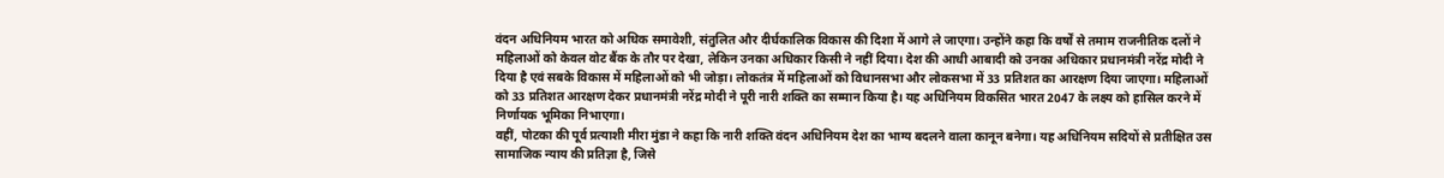वंदन अधिनियम भारत को अधिक समावेशी, संतुलित और दीर्घकालिक विकास की दिशा में आगे ले जाएगा। उन्होंने कहा कि वर्षों से तमाम राजनीतिक दलों ने महिलाओं को केवल वोट बैंक के तौर पर देखा, लेकिन उनका अधिकार किसी ने नहीं दिया। देश की आधी आबादी को उनका अधिकार प्रधानमंत्री नरेंद्र मोदी ने दिया है एवं सबके विकास में महिलाओं को भी जोड़ा। लोकतंत्र में महिलाओं को विधानसभा और लोकसभा में 33 प्रतिशत का आरक्षण दिया जाएगा। महिलाओं को 33 प्रतिशत आरक्षण देकर प्रधानमंत्री नरेंद्र मोदी ने पूरी नारी शक्ति का सम्मान किया है। यह अधिनियम विकसित भारत 2047 के लक्ष्य को हासिल करने में निर्णायक भूमिका निभाएगा।
वहीं, पोटका की पूर्व प्रत्याशी मीरा मुंडा ने कहा कि नारी शक्ति वंदन अधिनियम देश का भाग्य बदलने वाला कानून बनेगा। यह अधिनियम सदियों से प्रतीक्षित उस सामाजिक न्याय की प्रतिज्ञा है, जिसे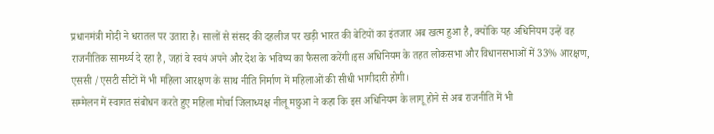प्रधानमंत्री मोदी ने धरातल पर उतारा है। सालों से संसद की दहलीज पर खड़ी भारत की बेटियों का इंतजार अब खत्म हुआ है, क्योंकि यह अधिनियम उन्हें वह राजनीतिक सामर्थ्य दे रहा है, जहां वे स्वयं अपने और देश के भविष्य का फैसला करेंगी।इस अधिनियम के तहत लोकसभा और विधानसभाओं में 33% आरक्षण, एससी /एसटी सीटों में भी महिला आरक्षण के साथ नीति निर्माण में महिलाओं की सीधी भागीदारी होगी।
सम्मेलन में स्वागत संबोधन करते हुए महिला मोर्चा जिलाध्यक्ष नीलू मछुआ ने कहा कि इस अधिनियम के लागू होने से अब राजनीति में भी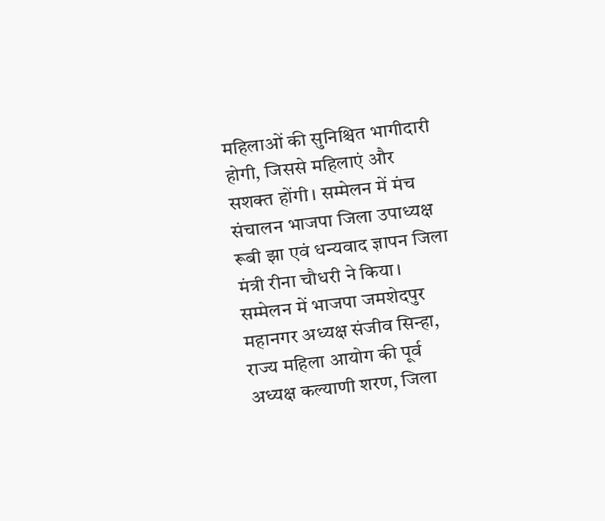महिलाओं की सुनिश्चित भागीदारी होगी, जिससे महिलाएं और सशक्त होंगी। सम्मेलन में मंच संचालन भाजपा जिला उपाध्यक्ष रूबी झा एवं धन्यवाद ज्ञापन जिला मंत्री रीना चौधरी ने किया।
सम्मेलन में भाजपा जमशेदपुर महानगर अध्यक्ष संजीव सिन्हा, राज्य महिला आयोग की पूर्व अध्यक्ष कल्याणी शरण, जिला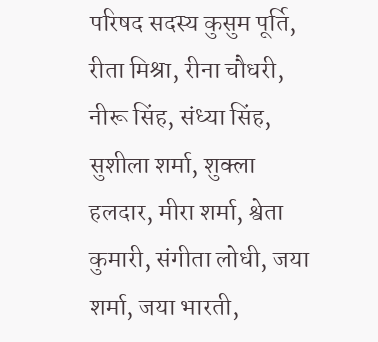परिषद सदस्य कुसुम पूर्ति, रीता मिश्रा, रीना चौधरी, नीरू सिंह, संध्या सिंह, सुशीला शर्मा, शुक्ला हलदार, मीरा शर्मा, श्वेता कुमारी, संगीता लोधी, जया शर्मा, जया भारती,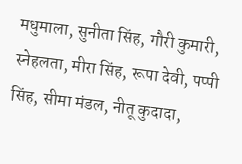मधुमाला, सुनीता सिंह, गौरी कुमारी, स्नेहलता, मीरा सिंह, रूपा देवी, पप्पी सिंह, सीमा मंडल, नीतू कुदादा,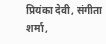प्रियंका देवी, संगीता शर्मा,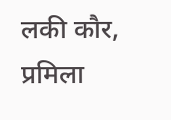लकी कौर, प्रमिला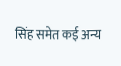सिंह समेत कई अन्य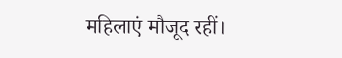महिलाएं मौजूद रहीं।